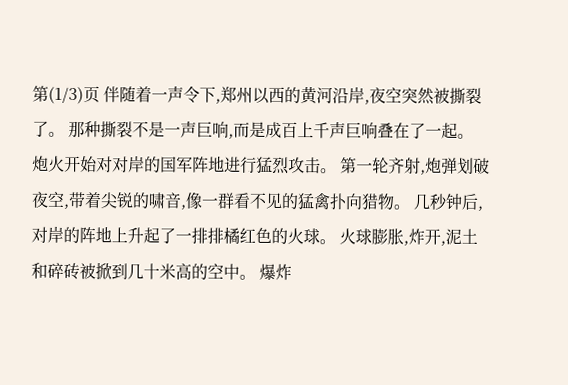第(1/3)页 伴随着一声令下,郑州以西的黄河沿岸,夜空突然被撕裂了。 那种撕裂不是一声巨响,而是成百上千声巨响叠在了一起。 炮火开始对对岸的国军阵地进行猛烈攻击。 第一轮齐射,炮弹划破夜空,带着尖锐的啸音,像一群看不见的猛禽扑向猎物。 几秒钟后,对岸的阵地上升起了一排排橘红色的火球。 火球膨胀,炸开,泥土和碎砖被掀到几十米高的空中。 爆炸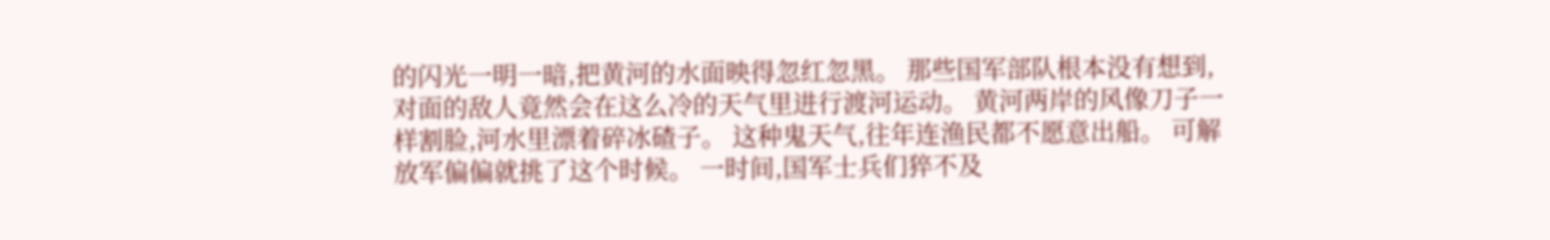的闪光一明一暗,把黄河的水面映得忽红忽黑。 那些国军部队根本没有想到,对面的敌人竟然会在这么冷的天气里进行渡河运动。 黄河两岸的风像刀子一样割脸,河水里漂着碎冰碴子。 这种鬼天气,往年连渔民都不愿意出船。 可解放军偏偏就挑了这个时候。 一时间,国军士兵们猝不及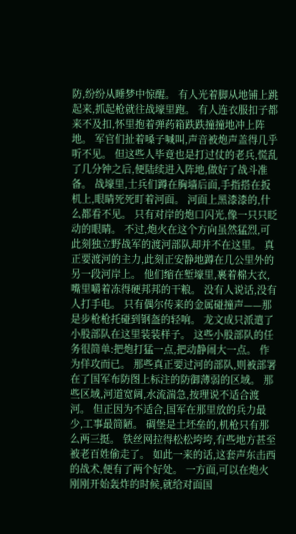防,纷纷从睡梦中惊醒。 有人光着脚从地铺上跳起来,抓起枪就往战壕里跑。 有人连衣服扣子都来不及扣,怀里抱着弹药箱跌跌撞撞地冲上阵地。 军官们扯着嗓子喊叫,声音被炮声盖得几乎听不见。 但这些人毕竟也是打过仗的老兵,慌乱了几分钟之后,便陆续进入阵地,做好了战斗准备。 战壕里,士兵们蹲在胸墙后面,手指搭在扳机上,眼睛死死盯着河面。 河面上黑漆漆的,什么都看不见。 只有对岸的炮口闪光,像一只只眨动的眼睛。 不过,炮火在这个方向虽然猛烈,可此刻独立野战军的渡河部队却并不在这里。 真正要渡河的主力,此刻正安静地蹲在几公里外的另一段河岸上。 他们缩在堑壕里,裹着棉大衣,嘴里嚼着冻得硬邦邦的干粮。 没有人说话,没有人打手电。 只有偶尔传来的金属碰撞声——那是步枪枪托碰到钢盔的轻响。 龙文成只派遣了小股部队在这里装装样子。 这些小股部队的任务很简单:把炮打猛一点,把动静闹大一点。 作为佯攻而已。 那些真正要过河的部队,则被部署在了国军布防图上标注的防御薄弱的区域。 那些区域,河道宽阔,水流湍急,按理说不适合渡河。 但正因为不适合,国军在那里放的兵力最少,工事最简陋。 碉堡是土坯垒的,机枪只有那么两三挺。 铁丝网拉得松松垮垮,有些地方甚至被老百姓偷走了。 如此一来的话,这套声东击西的战术,便有了两个好处。 一方面,可以在炮火刚刚开始轰炸的时候,就给对面国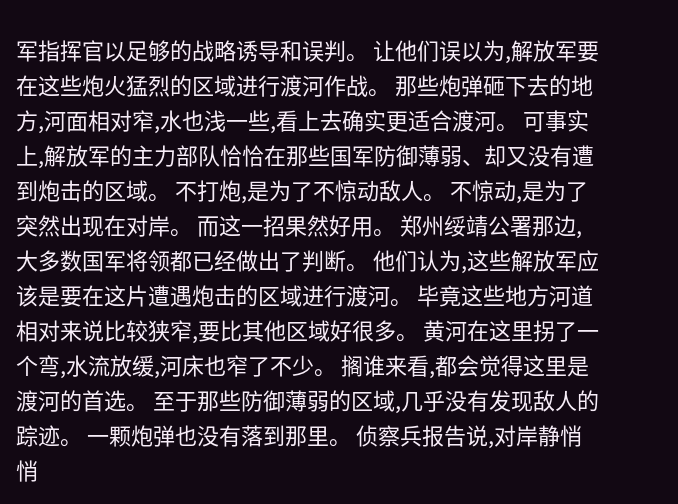军指挥官以足够的战略诱导和误判。 让他们误以为,解放军要在这些炮火猛烈的区域进行渡河作战。 那些炮弹砸下去的地方,河面相对窄,水也浅一些,看上去确实更适合渡河。 可事实上,解放军的主力部队恰恰在那些国军防御薄弱、却又没有遭到炮击的区域。 不打炮,是为了不惊动敌人。 不惊动,是为了突然出现在对岸。 而这一招果然好用。 郑州绥靖公署那边,大多数国军将领都已经做出了判断。 他们认为,这些解放军应该是要在这片遭遇炮击的区域进行渡河。 毕竟这些地方河道相对来说比较狭窄,要比其他区域好很多。 黄河在这里拐了一个弯,水流放缓,河床也窄了不少。 搁谁来看,都会觉得这里是渡河的首选。 至于那些防御薄弱的区域,几乎没有发现敌人的踪迹。 一颗炮弹也没有落到那里。 侦察兵报告说,对岸静悄悄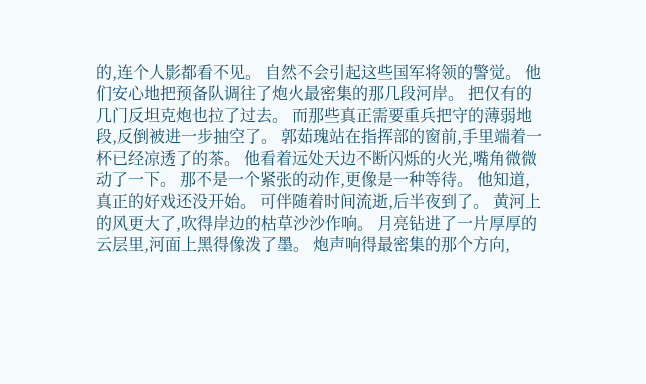的,连个人影都看不见。 自然不会引起这些国军将领的警觉。 他们安心地把预备队调往了炮火最密集的那几段河岸。 把仅有的几门反坦克炮也拉了过去。 而那些真正需要重兵把守的薄弱地段,反倒被进一步抽空了。 郭茹瑰站在指挥部的窗前,手里端着一杯已经凉透了的茶。 他看着远处天边不断闪烁的火光,嘴角微微动了一下。 那不是一个紧张的动作,更像是一种等待。 他知道,真正的好戏还没开始。 可伴随着时间流逝,后半夜到了。 黄河上的风更大了,吹得岸边的枯草沙沙作响。 月亮钻进了一片厚厚的云层里,河面上黑得像泼了墨。 炮声响得最密集的那个方向,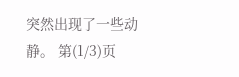突然出现了一些动静。 第(1/3)页